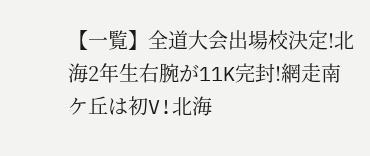【一覧】全道大会出場校決定!北海2年生右腕が11K完封!網走南ケ丘は初V!北海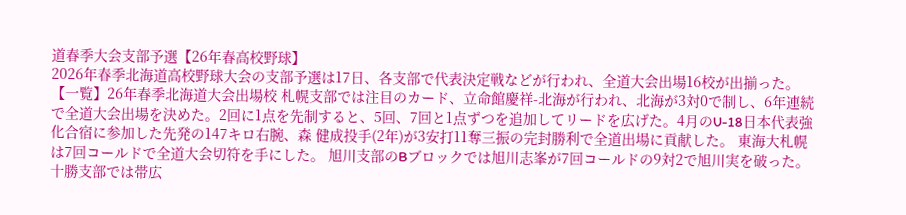道春季大会支部予選【26年春高校野球】
2026年春季北海道高校野球大会の支部予選は17日、各支部で代表決定戦などが行われ、全道大会出場16校が出揃った。 【一覧】26年春季北海道大会出場校 札幌支部では注目のカード、立命館慶祥-北海が行われ、北海が3対0で制し、6年連続で全道大会出場を決めた。2回に1点を先制すると、5回、7回と1点ずつを追加してリードを広げた。4月のU-18日本代表強化合宿に参加した先発の147キロ右腕、森 健成投手(2年)が3安打11奪三振の完封勝利で全道出場に貢献した。 東海大札幌は7回コールドで全道大会切符を手にした。 旭川支部のBブロックでは旭川志峯が7回コールドの9対2で旭川実を破った。 十勝支部では帯広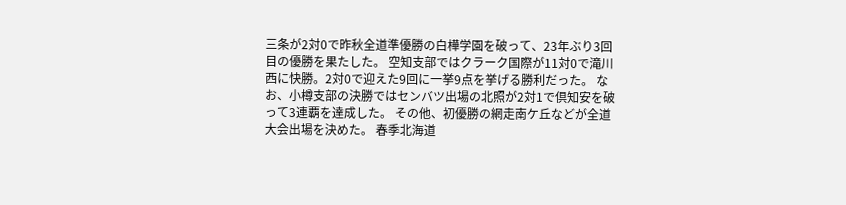三条が2対0で昨秋全道準優勝の白樺学園を破って、23年ぶり3回目の優勝を果たした。 空知支部ではクラーク国際が11対0で滝川西に快勝。2対0で迎えた9回に一挙9点を挙げる勝利だった。 なお、小樽支部の決勝ではセンバツ出場の北照が2対1で倶知安を破って3連覇を達成した。 その他、初優勝の網走南ケ丘などが全道大会出場を決めた。 春季北海道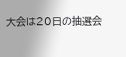大会は20日の抽選会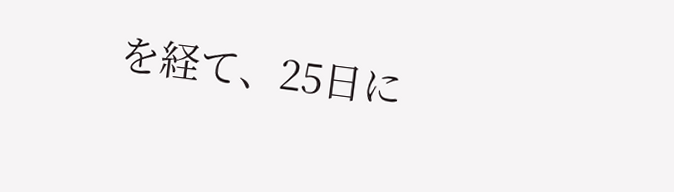を経て、25日に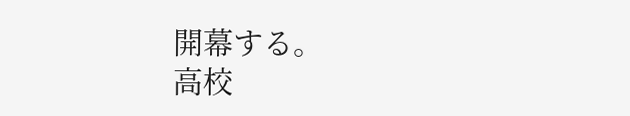開幕する。
高校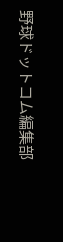野球ドットコム編集部